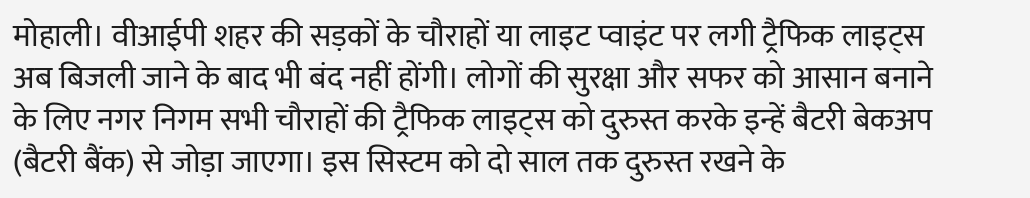मोहाली। वीआईपी शहर की सड़कों के चौराहों या लाइट प्वाइंट पर लगी ट्रैफिक लाइट्स अब बिजली जाने के बाद भी बंद नहीं होंगी। लोगों की सुरक्षा और सफर को आसान बनाने के लिए नगर निगम सभी चौराहों की ट्रैफिक लाइट्स को दुरुस्त करके इन्हें बैटरी बेकअप (बैटरी बैंक) से जोड़ा जाएगा। इस सिस्टम को दो साल तक दुरुस्त रखने के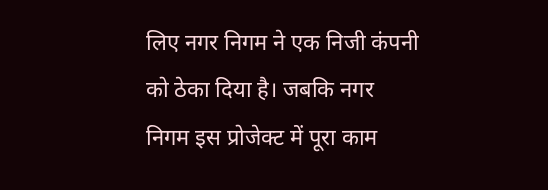लिए नगर निगम ने एक निजी कंपनी को ठेका दिया है। जबकि नगर निगम इस प्रोजेक्ट में पूरा काम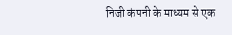निजी कंपनी के माध्यम से एक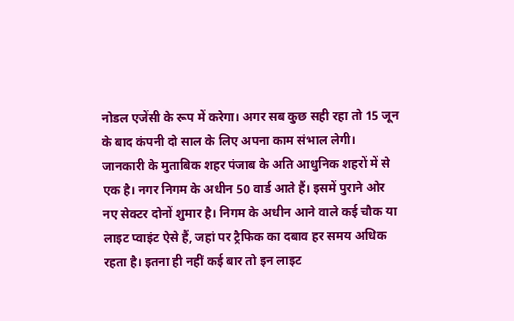नोडल एजेंसी के रूप में करेगा। अगर सब कुछ सही रहा तो 15 जून के बाद कंपनी दो साल के लिए अपना काम संभाल लेगी।
जानकारी के मुताबिक शहर पंजाब के अति आधुनिक शहरों में से एक है। नगर निगम के अधीन 50 वार्ड आते हैं। इसमें पुराने ओर नए सेक्टर दोनों शुमार है। निगम के अधीन आने वाले कई चौक या लाइट प्वाइंट ऐसे हैं, जहां पर ट्रैफिक का दबाव हर समय अधिक रहता है। इतना ही नहीं कई बार तो इन लाइट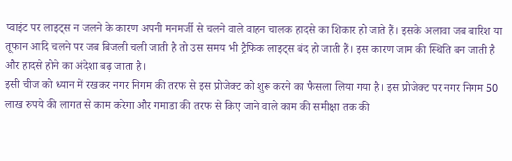प्वाइंट पर लाइट्स न जलने के कारण अपनी मनमर्जी से चलने वाले वाहन चालक हादसे का शिकार हो जाते हैं। इसके अलावा जब बारिश या तूफान आदि चलने पर जब बिजली चली जाती है तो उस समय भी ट्रैफिक लाइट्स बंद हो जाती हैं। इस कारण जाम की स्थिति बन जाती है और हादसे होने का अंदेशा बढ़ जाता है।
इसी चीज को ध्यान में रखकर नगर निगम की तरफ से इस प्रोजेक्ट को शुरू करने का फैसला लिया गया है। इस प्रोजेक्ट पर नगर निगम 50 लाख रुपये की लागत से काम करेगा और गमाडा की तरफ से किए जाने वाले काम की समीक्षा तक की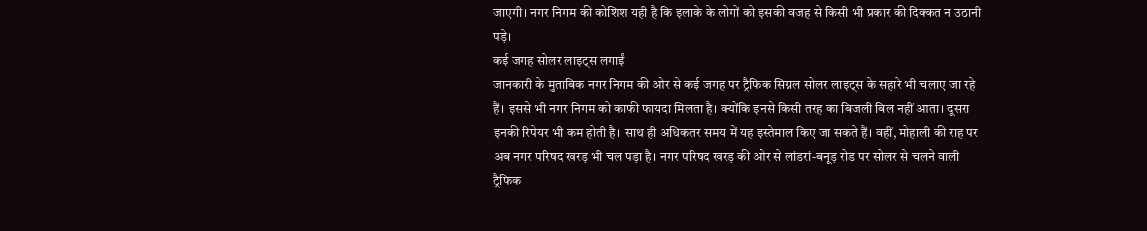जाएगी। नगर निगम की कोशिश यही है कि इलाके के लोगों को इसकी वजह से किसी भी प्रकार की दिक्कत न उठानी पड़े।
कई जगह सोलर लाइट्स लगाईं
जानकारी के मुताबिक नगर निगम की ओर से कई जगह पर ट्रैफिक सिग्नल सोलर लाइट्स के सहारे भी चलाए जा रहे हैं। इससे भी नगर निगम को काफी फायदा मिलता है। क्योंकि इनसे किसी तरह का बिजली बिल नहीं आता। दूसरा इनकी रिपेयर भी कम होती है। साथ ही अधिकतर समय में यह इस्तेमाल किए जा सकते हैं। वहीं, मोहाली की राह पर अब नगर परिषद खरड़ भी चल पड़ा है। नगर परिषद खरड़ की ओर से लांडरां-बनूड़ रोड पर सोलर से चलने वाली ट्रैफिक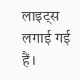लाइट्स लगाई गई हैं।